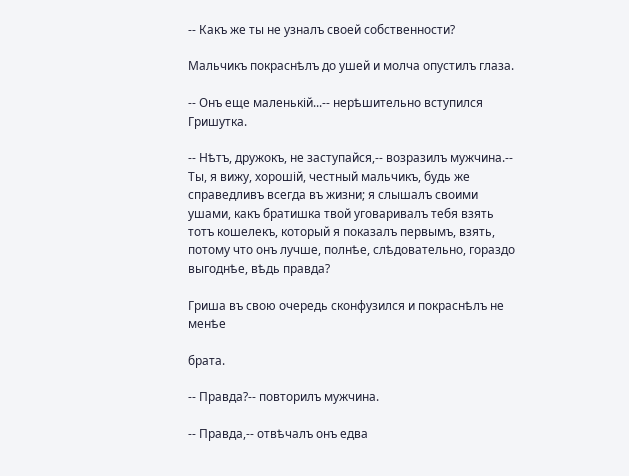-- Какъ же ты не узналъ своей собственности?

Мальчикъ покраснѣлъ до ушей и молча опустилъ глаза.

-- Онъ еще маленькій...-- нерѣшительно вступился Гришутка.

-- Нѣтъ, дружокъ, не заступайся,-- возразилъ мужчина.-- Ты, я вижу, хорошій, честный мальчикъ, будь же справедливъ всегда въ жизни; я слышалъ своими ушами, какъ братишка твой уговаривалъ тебя взять тотъ кошелекъ, который я показалъ первымъ, взять, потому что онъ лучше, полнѣе, слѣдовательно, гораздо выгоднѣе, вѣдь правда?

Гриша въ свою очередь сконфузился и покраснѣлъ не менѣе

брата.

-- Правда?-- повторилъ мужчина.

-- Правда,-- отвѣчалъ онъ едва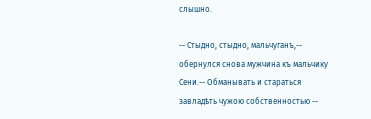слышно.

-- Стыдно, стыдно, мальчуганъ,-- обернулся снова мужчина къ мальчику Сени.-- Обманывать и стараться завладѣть чужою собственностью --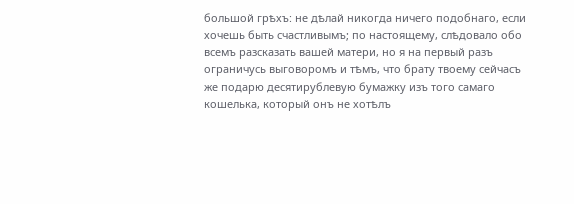большой грѣхъ: не дѣлай никогда ничего подобнаго, если хочешь быть счастливымъ; по настоящему, слѣдовало обо всемъ разсказать вашей матери, но я на первый разъ ограничусь выговоромъ и тѣмъ, что брату твоему сейчасъ же подарю десятирублевую бумажку изъ того самаго кошелька, который онъ не хотѣлъ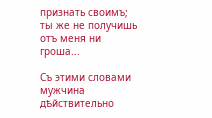признать своимъ; ты же не получишь отъ меня ни гроша...

Съ этими словами мужчина дѣйствительно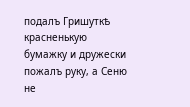подалъ Гришуткѣ красненькую бумажку и дружески пожалъ руку, а Сеню не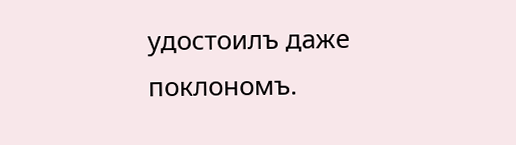удостоилъ даже поклономъ.